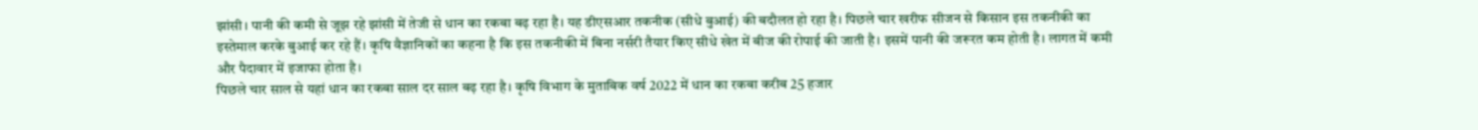झांसी। पानी की कमी से जूझ रहे झांसी में तेजी से धान का रकबा बढ़ रहा है। यह डीएसआर तकनीक (सीधे बुआई) की बदौलत हो रहा है। पिछले चार खरीफ सीजन से किसान इस तकनीकी का इस्तेमाल करके बुआई कर रहे हैं। कृषि वैज्ञानिकों का कहना है कि इस तकनीकी में बिना नर्सरी तैयार किए सीधे खेत में बीज की रोपाई की जाती है। इसमें पानी की जरूरत कम होती है। लागत में कमी और पैदावार में इजाफा होता है।
पिछले चार साल से यहां धान का रकबा साल दर साल बढ़ रहा है। कृषि विभाग के मुताबिक वर्ष 2022 में धान का रकबा करीब 25 हजार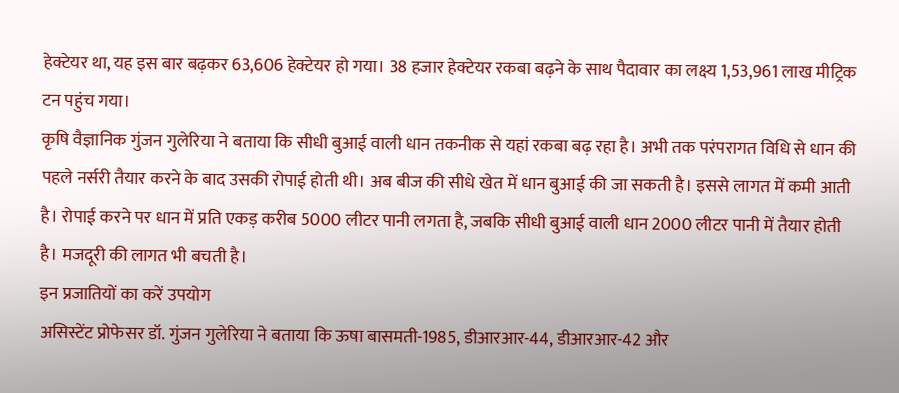हेक्टेयर था, यह इस बार बढ़कर 63,606 हेक्टेयर हो गया। 38 हजार हेक्टेयर रकबा बढ़ने के साथ पैदावार का लक्ष्य 1,53,961 लाख मीट्रिक टन पहुंच गया।
कृषि वैज्ञानिक गुंजन गुलेरिया ने बताया कि सीधी बुआई वाली धान तकनीक से यहां रकबा बढ़ रहा है। अभी तक परंपरागत विधि से धान की पहले नर्सरी तैयार करने के बाद उसकी रोपाई होती थी। अब बीज की सीधे खेत में धान बुआई की जा सकती है। इससे लागत में कमी आती है। रोपाई करने पर धान में प्रति एकड़ करीब 5000 लीटर पानी लगता है, जबकि सीधी बुआई वाली धान 2000 लीटर पानी में तैयार होती है। मजदूरी की लागत भी बचती है।
इन प्रजातियों का करें उपयोग
असिस्टेंट प्रोफेसर डॉ. गुंजन गुलेरिया ने बताया कि ऊषा बासमती-1985, डीआरआर-44, डीआरआर-42 और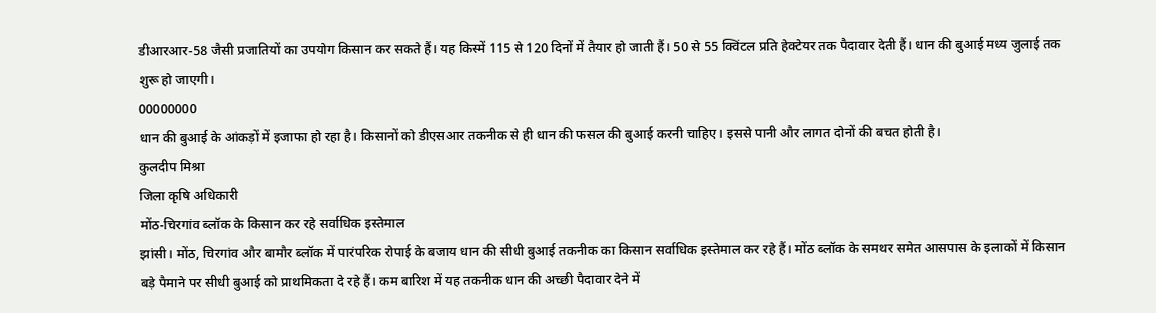डीआरआर-58 जैसी प्रजातियों का उपयोग किसान कर सकते हैं। यह किस्में 115 से 120 दिनों में तैयार हो जाती हैं। 50 से 55 क्विंटल प्रति हेक्टेयर तक पैदावार देती हैं। धान की बुआई मध्य जुलाई तक शुरू हो जाएगी।
00000000
धान की बुआई के आंकड़ों में इजाफा हो रहा है। किसानों को डीएसआर तकनीक से ही धान की फसल की बुआई करनी चाहिए। इससे पानी और लागत दोनों की बचत होती है।
कुलदीप मिश्रा
जिला कृषि अधिकारी
मोंठ-चिरगांव ब्लॉक के किसान कर रहे सर्वाधिक इस्तेमाल
झांसी। मोंठ, चिरगांव और बामौर ब्लॉक में पारंपरिक रोपाई के बजाय धान की सीधी बुआई तकनीक का किसान सर्वाधिक इस्तेमाल कर रहे हैं। मोंठ ब्लॉक के समथर समेत आसपास के इलाकों में किसान बड़े पैमाने पर सीधी बुआई को प्राथमिकता दे रहे हैं। कम बारिश में यह तकनीक धान की अच्छी पैदावार देने में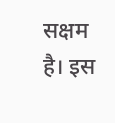सक्षम है। इस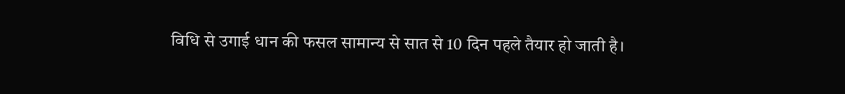विधि से उगाई धान की फसल सामान्य से सात से 10 दिन पहले तैयार हो जाती है।